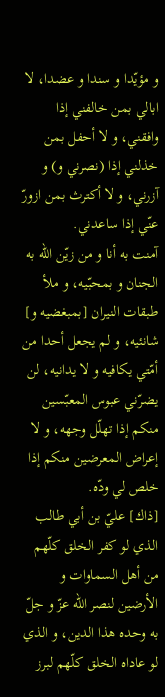و مؤيّدا و سندا و عضدا، لا ابالي بمن خالفني إذا وافقني، و لا أحفل بمن خذلني إذا (نصرني و) و آزرني، و لا أكترث بمن ازورّ عنّي إذا ساعدني.
آمنت به أنا و من زيّن اللّه به الجنان و بمحبّيه، و ملأ طبقات النيران [بمبغضيه و] شانئيه، و لم يجعل أحدا من أمّتي يكافيه و لا يدانيه، لن يضرّني عبوس المعبّسين منكم إذا تهلّل وجهه، و لا إعراض المعرضين منكم إذا خلص لي ودّه.
[ذاك] عليّ بن أبي طالب الذي لو كفر الخلق كلّهم من أهل السماوات و الأرضين لنصر اللّه عزّ و جلّ به وحده هذا الدين، و الذي لو عاداه الخلق كلّهم لبرز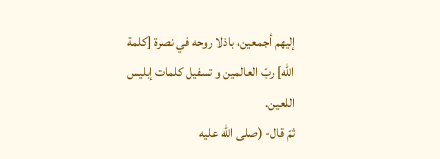إليهم أجمعين، باذلا روحه في نصرة [كلمة اللّه] ربّ العالمين و تسفيل كلمات إبليس اللعين.
ثمّ قال- (صلى اللّه عليه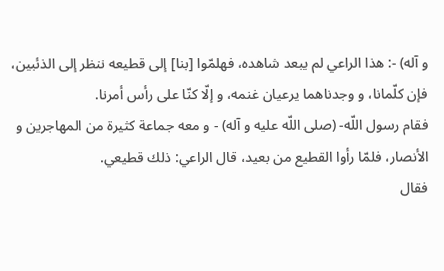و آله) -: هذا الراعي لم يبعد شاهده، فهلمّوا [بنا] إلى قطيعه ننظر إلى الذئبين، فإن كلّمانا، و وجدناهما يرعيان غنمه، و إلّا كنّا على رأس أمرنا.
فقام رسول اللّه- (صلى اللّه عليه و آله) - و معه جماعة كثيرة من المهاجرين و الأنصار، فلمّا رأوا القطيع من بعيد، قال الراعي: ذلك قطيعي.
فقال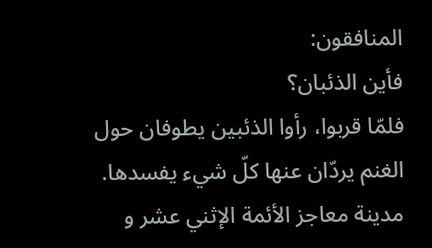المنافقون:
فأين الذئبان؟
فلمّا قربوا، رأوا الذئبين يطوفان حول الغنم يردّان عنها كلّ شيء يفسدها.
مدينة معاجز الأئمة الإثني عشر و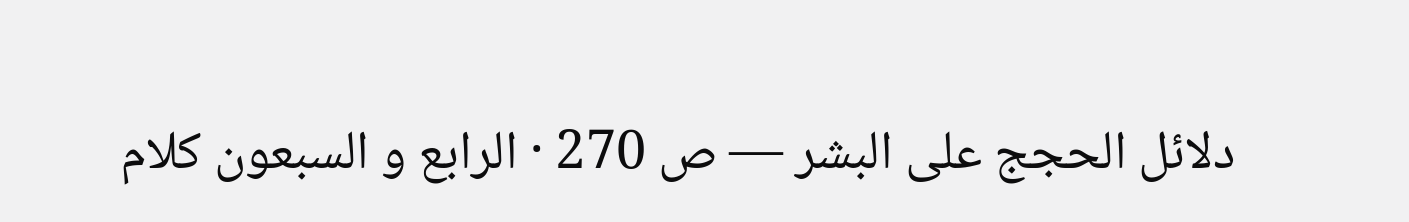دلائل الحجج على البشر — ص 270 · الرابع و السبعون كلام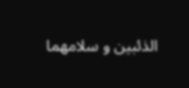الذئبين و سلامهما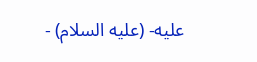عليه- (عليه السلام) -